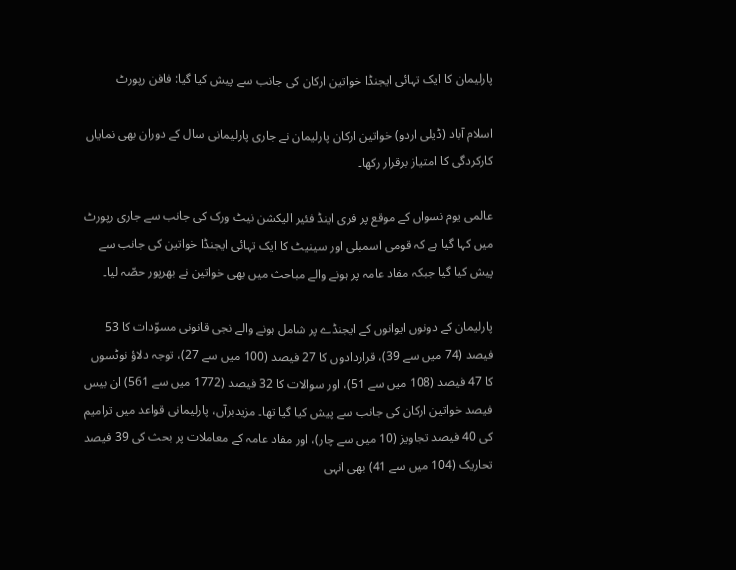پارلیمان کا ایک تہائی ایجنڈا خواتین ارکان کی جانب سے پیش کیا گیا: فافن رپورٹ

اسلام آباد (ڈیلی اردو) خواتین ارکان پارلیمان نے جاری پارلیمانی سال کے دوران بھی نمایاں کارکردگی کا امتیاز برقرار رکھا۔

عالمی یوم نسواں کے موقع پر فری اینڈ فئیر الیکشن نیٹ ورک کی جانب سے جاری رپورٹ میں کہا گیا ہے کہ قومی اسمبلی اور سینیٹ کا ایک تہائی ایجنڈا خواتین کی جانب سے پیش کیا گیا جبکہ مفاد عامہ پر ہونے والے مباحث میں بھی خواتین نے بھرپور حصّہ لیا۔

پارلیمان کے دونوں ایوانوں کے ایجنڈے پر شامل ہونے والے نجی قانونی مسوّدات کا 53 فیصد (74 میں سے 39)، قراردادوں کا 27 فیصد (100 میں سے 27)، توجہ دلاؤ نوٹسوں کا 47 فیصد (108 میں سے 51)، اور سوالات کا 32 فیصد (1772 میں سے 561) ان بیس فیصد خواتین ارکان کی جانب سے پیش کیا گیا تھا۔ مزیدبرآں، پارلیمانی قواعد میں ترامیم کی 40 فیصد تجاویز (10 میں سے چار)، اور مفاد عامہ کے معاملات پر بحث کی 39 فیصد تحاریک (104 میں سے 41) بھی انہی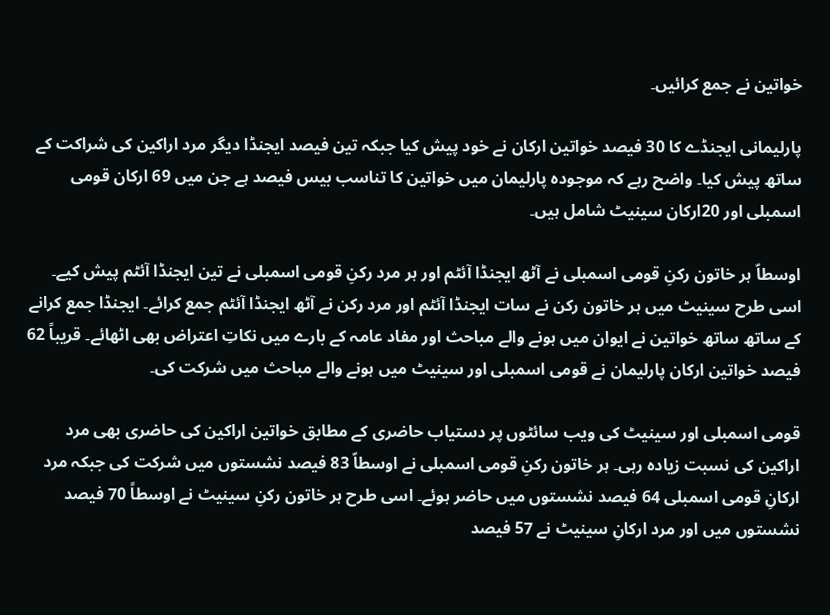خواتین نے جمع کرائیں۔

پارلیمانی ایجنڈے کا 30 فیصد خواتین ارکان نے خود پیش کیا جبکہ تین فیصد ایجنڈا دیگر مرد اراکین کی شراکت کے ساتھ پیش کیا۔ واضح رہے کہ موجودہ پارلیمان میں خواتین کا تناسب بیس فیصد ہے جن میں 69 ارکان قومی اسمبلی اور 20ارکان سینیٹ شامل ہیں۔

اوسطاّ ہر خاتون رکنِ قومی اسمبلی نے آٹھ ایجنڈا آئٹم اور ہر مرد رکنِ قومی اسمبلی نے تین ایجنڈا آئٹم پیش کیے۔ اسی طرح سینیٹ میں ہر خاتون رکن نے سات ایجنڈا آئٹم اور مرد رکن نے آٹھ ایجنڈا آئٹم جمع کرائے۔ ایجنڈا جمع کرانے کے ساتھ ساتھ خواتین نے ایوان میں ہونے والے مباحث اور مفاد عامہ کے بارے میں نکاتِ اعتراض بھی اٹھائے۔ قریباً 62 فیصد خواتین ارکان پارلیمان نے قومی اسمبلی اور سینیٹ میں ہونے والے مباحث میں شرکت کی۔

قومی اسمبلی اور سینیٹ کی ویب سائٹوں پر دستیاب حاضری کے مطابق خواتین اراکین کی حاضری بھی مرد اراکین کی نسبت زیادہ رہی۔ ہر خاتون رکنِ قومی اسمبلی نے اوسطاّ 83 فیصد نشستوں میں شرکت کی جبکہ مرد ارکانِ قومی اسمبلی 64 فیصد نشستوں میں حاضر ہوئے۔ اسی طرح ہر خاتون رکنِ سینیٹ نے اوسطاً 70 فیصد نشستوں میں اور مرد ارکانِ سینیٹ نے 57 فیصد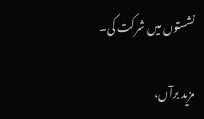نشستوں میں شرکت کی۔

مزید برآں،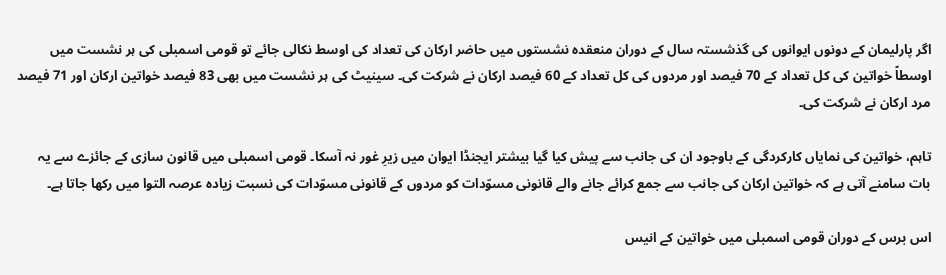اگر پارلیمان کے دونوں ایوانوں کی گذشستہ سال کے دوران منعقدہ نشستوں میں حاضر ارکان کی تعداد کی اوسط نکالی جائے تو قومی اسمبلی کی ہر نشست میں اوسطاً خواتین کی کل تعداد کے 70 فیصد اور مردوں کی کل تعداد کے 60 فیصد ارکان نے شرکت کی۔ سینیٹ کی ہر نشست میں بھی 83 فیصد خواتین ارکان اور 71 فیصد مرد ارکان نے شرکت کی۔

تاہم، خواتین کی نمایاں کارکردگی کے باوجود ان کی جانب سے پیش کیا گیا بیشتر ایجنڈا ایوان میں زیرِ غور نہ آسکا۔ قومی اسمبلی میں قانون سازی کے جائزے سے یہ بات سامنے آتی ہے کہ خواتین ارکان کی جانب سے جمع کرائے جانے والے قانونی مسوّدات کو مردوں کے قانونی مسوّدات کی نسبت زیادہ عرصہ التوا میں رکھا جاتا ہے۔

اس برس کے دوران قومی اسمبلی میں خواتین کے انیس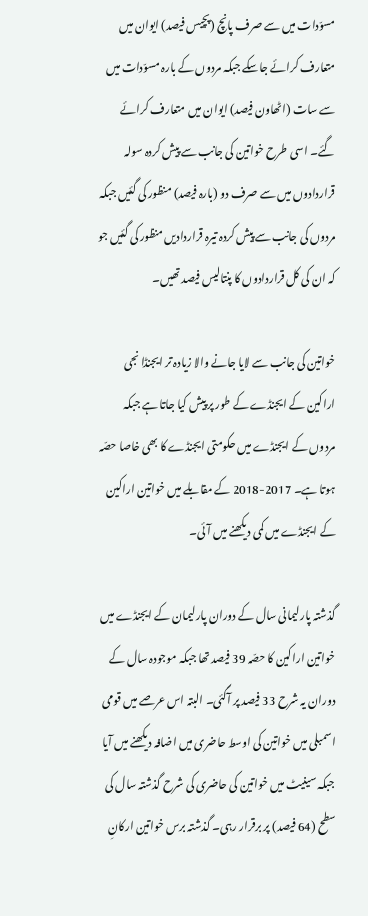مسوّدات میں سے صرف پانچ (پچیس فیصد) ایوان میں متعارف کرائے جاسکے جبکہ مردوں کے بارہ مسوّدات میں سے سات (اٹھاون فیصد) ایوان میں متعارف کرائے گئے۔ اسی طرح خواتین کی جانب سے پیش کردہ سولہ قراردادوں میں سے صرف دو (بارہ فیصد) منظور کی گئیں جبکہ مردوں کی جانب سے پیش کردہ تیرہ قراردادیں منظور کی گئیں جو کہ ان کی کل قراردادوں کا پنتالیس فیصد تھیں۔

خواتین کی جانب سے لایا جانے والا زیادہ تر ایجنڈا نجی اراکین کے ایجنڈے کے طور پر پیش کیا جاتا ہے جبکہ مردوں کے ایجنڈے میں حکومتی ایجنڈے کا بھی خاصا حصّہ ہوتا ہے۔ 2017-2018 کے مقابلے میں خواتین اراکین کے ایجنڈے میں کمی دیکھنے میں آئی۔

گذشتہ پارلیمانی سال کے دوران پارلیمان کے ایجنڈے میں خواتین اراکین کا حصّہ 39 فیصد تھا جبکہ موجودہ سال کے دوران یہ شرح 33 فیصد پر آگئی۔ البتہ اس عرصے میں قومی اسمبلی میں خواتین کی اوسط حاضری میں اضافہ دیکھنے میں آیا جبکہ سینیٹ میں خواتین کی حاضری کی شرح گذشتہ سال کی سطح (64 فیصد) پر برقرار رہی۔ گذشتہ برس خواتین ارکانِ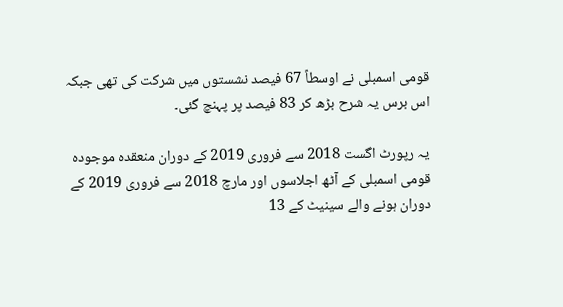قومی اسمبلی نے اوسطاً 67 فیصد نشستوں میں شرکت کی تھی جبکہ اس برس یہ شرح بڑھ کر 83 فیصد پر پہنچ گئی۔

یہ رپورٹ اگست 2018 سے فروری 2019 کے دوران منعقدہ موجودہ قومی اسمبلی کے آٹھ اجلاسوں اور مارچ 2018 سے فروری 2019 کے دوران ہونے والے سینیٹ کے 13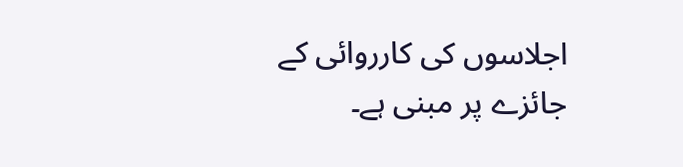اجلاسوں کی کارروائی کے جائزے پر مبنی ہے۔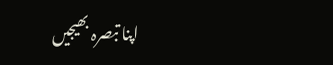اپنا تبصرہ بھیجیں